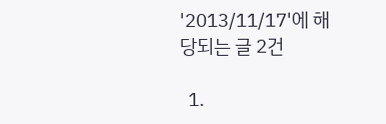'2013/11/17'에 해당되는 글 2건

  1.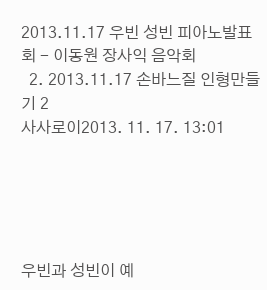2013.11.17 우빈 성빈 피아노발표회 - 이동원 장사익 음악회
  2. 2013.11.17 손바느질 인형만들기 2
사사로이2013. 11. 17. 13:01





우빈과 성빈이 예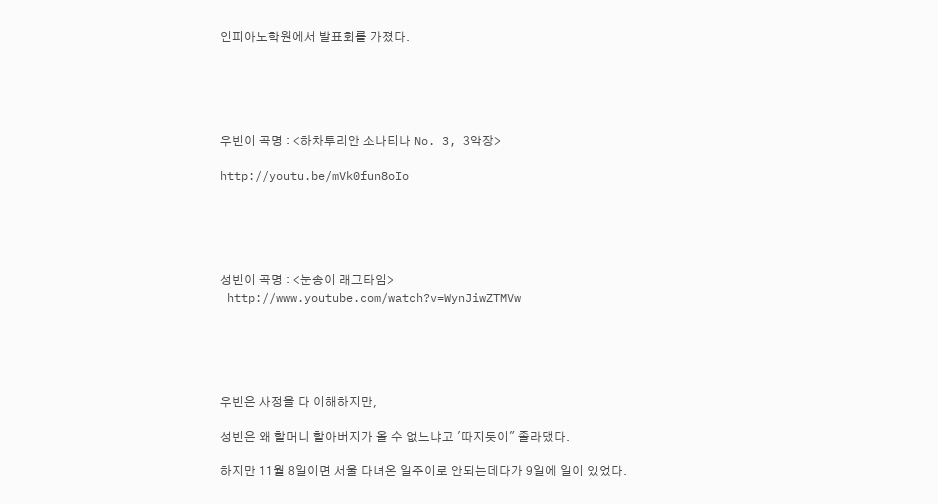인피아노학원에서 발표회를 가졌다.





우빈이 곡명 : <하차투리안 소나티나 No. 3, 3악장>

http://youtu.be/mVk0fun8oIo





성빈이 곡명 : <눈송이 래그타임>
 http://www.youtube.com/watch?v=WynJiwZTMVw





우빈은 사정을 다 이해하지만,

성빈은 왜 할머니 할아버지가 올 수 없느냐고 '따지듯이" 졸라댔다.

하지만 11월 8일이면 서울 다녀온 일주이로 안되는데다가 9일에 일이 있었다.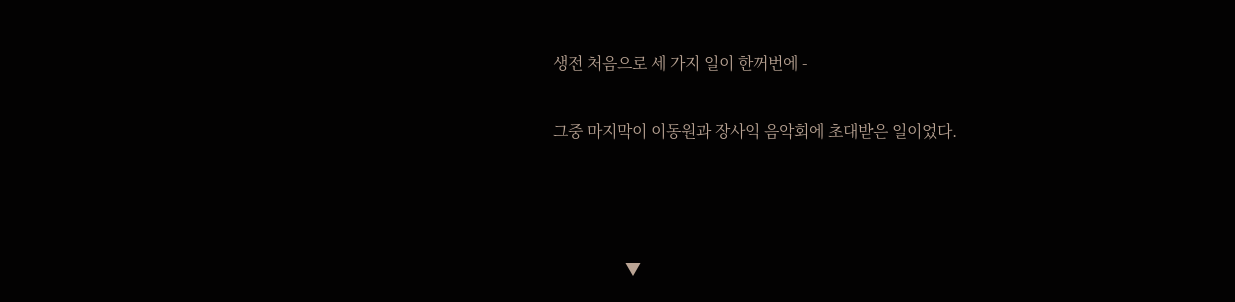생전 처음으로 세 가지 일이 한꺼번에 -

그중 마지막이 이동원과 장사익 음악회에 초대받은 일이었다.



                  ▼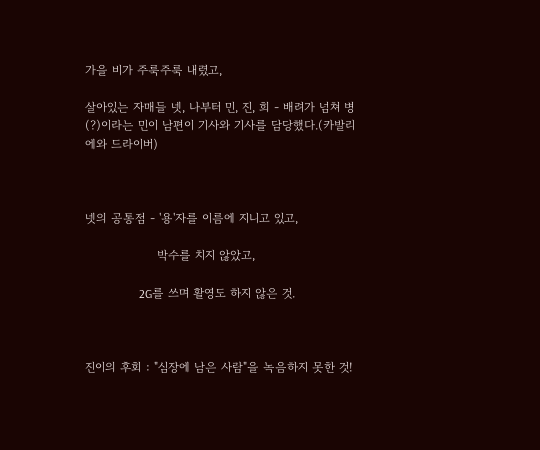가을 비가 주룩주룩 내렸고,

살아있는 자매들 넷, 나부터 민, 진, 희 - 배려가 넘쳐 병(?)이라는 민이 남편이 기사와 기사를 담당했다.(카발리에와 드라이버)



넷의 공통점 - '용'자를 이름에 지니고 있고,

                  박수를 치지 않았고,

                  2G를 쓰며 활영도 하지 않은 것.



진이의 후회 : "심장에 남은 사람"을 녹음하지 못한 것!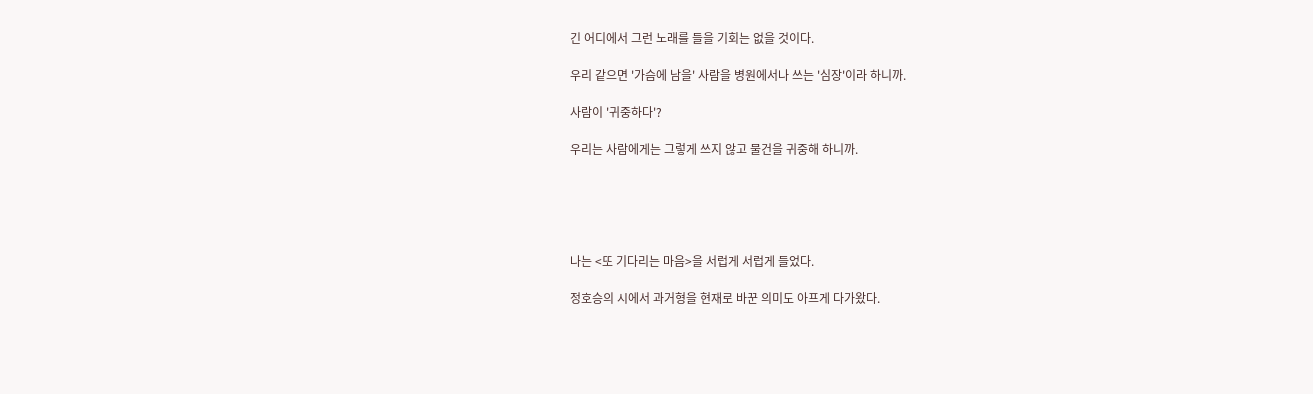긴 어디에서 그런 노래를 들을 기회는 없을 것이다.

우리 같으면 '가슴에 남을' 사람을 병원에서나 쓰는 '심장'이라 하니까.

사람이 '귀중하다'?

우리는 사람에게는 그렇게 쓰지 않고 물건을 귀중해 하니까.





나는 <또 기다리는 마음>을 서럽게 서럽게 들었다.

정호승의 시에서 과거형을 현재로 바꾼 의미도 아프게 다가왔다.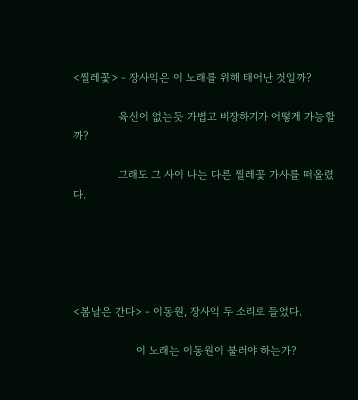<찔레꽃> - 장사익은 이 노래를 위해 태어난 것일까?

               육신이 없는듯 가볍고 비장하기가 어떻게 가능할까?

               그래도 그 사이 나는 다른 찔레꽃 가사를 떠올렸다.





<봄날은 간다> - 이동원, 장사익 두 소리로 들었다.

                     이 노래는 이동원이 불러야 하는가?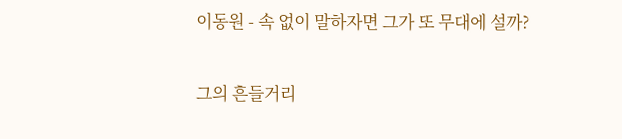이동원 - 속 없이 말하자면 그가 또 무대에 설까?

그의 흔들거리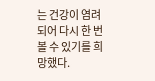는 건강이 염려되어 다시 한 번 볼 수 있기를 희망했다.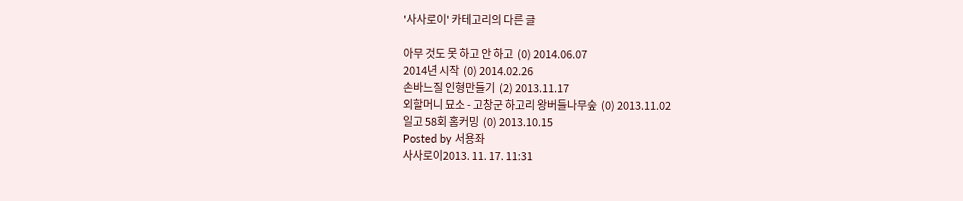'사사로이' 카테고리의 다른 글

아무 것도 못 하고 안 하고  (0) 2014.06.07
2014년 시작  (0) 2014.02.26
손바느질 인형만들기  (2) 2013.11.17
외할머니 묘소 - 고창군 하고리 왕버들나무숲  (0) 2013.11.02
일고 58회 홈커밍  (0) 2013.10.15
Posted by 서용좌
사사로이2013. 11. 17. 11:31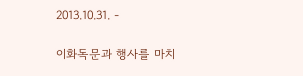2013.10.31. -

이화독문과 행사를 마치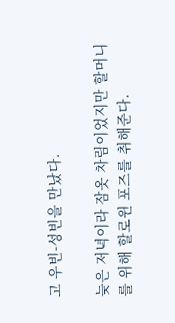고 우빈-성빈을 만났다.

늦은 저녁이라 잠옷 차림이었지만 할머니를 위해 할로윈 포즈를 취해준다.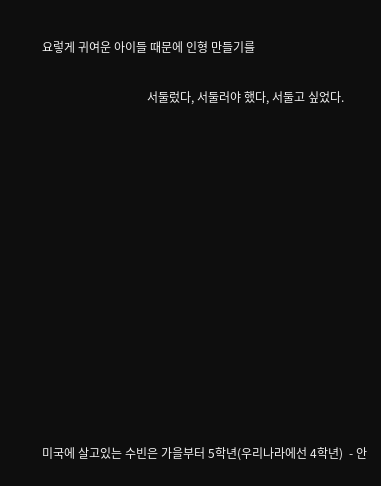요렇게 귀여운 아이들 때문에 인형 만들기를

                                   서둘렀다, 서둘러야 했다, 서둘고 싶었다.













미국에 살고있는 수빈은 가을부터 5학년(우리나라에선 4학년)  - 안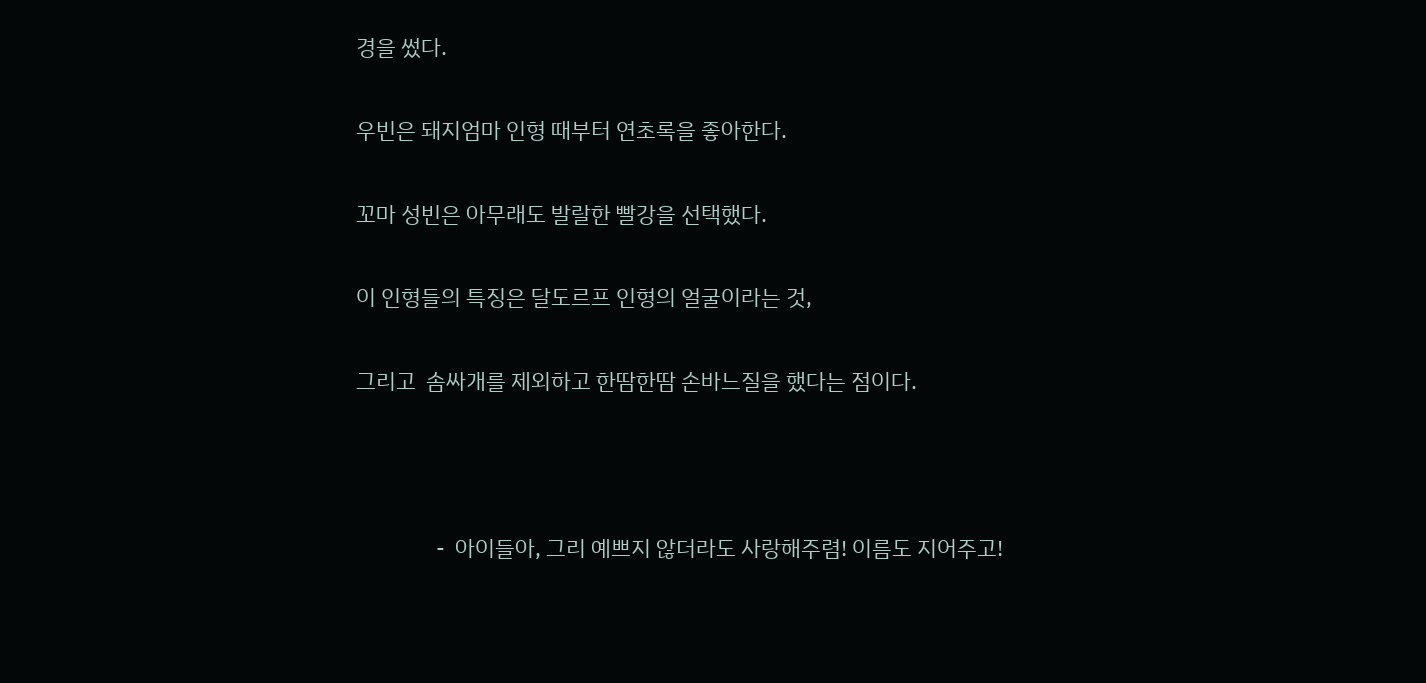경을 썼다.

우빈은 돼지엄마 인형 때부터 연초록을 좋아한다.

꼬마 성빈은 아무래도 발랄한 빨강을 선택했다.

이 인형들의 특징은 달도르프 인형의 얼굴이라는 것,

그리고  솜싸개를 제외하고 한땀한땀 손바느질을 했다는 점이다.



                -  아이들아, 그리 예쁘지 않더라도 사랑해주렴! 이름도 지어주고!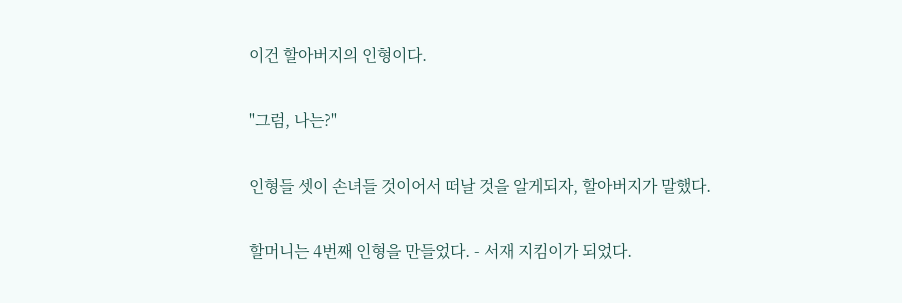이건 할아버지의 인형이다.

"그럼, 나는?"

인형들 셋이 손녀들 것이어서 떠날 것을 알게되자, 할아버지가 말했다.

할머니는 4번째 인형을 만들었다. - 서재 지킴이가 되었다.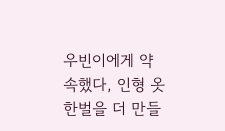우빈이에게 약속했다, 인형 옷 한벌을 더 만들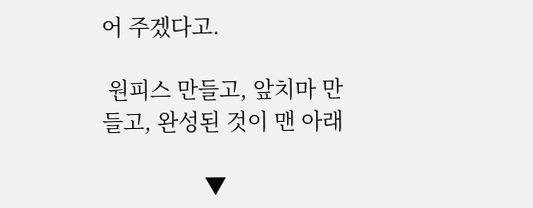어 주겠다고.

 원피스 만들고, 앞치마 만들고, 완성된 것이 맨 아래

                 ▼